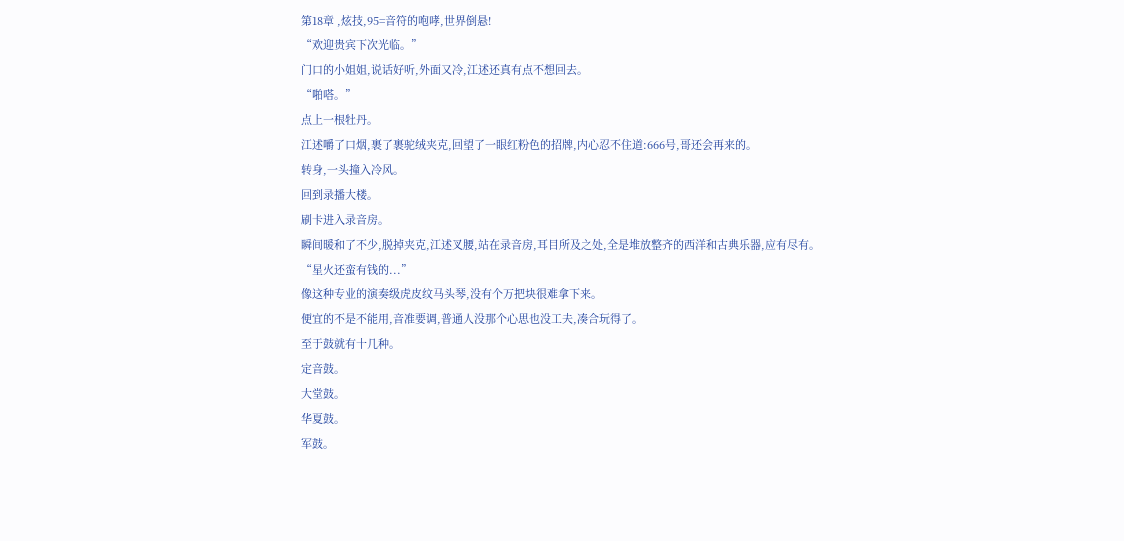第18章 ,炫技,95=音符的咆哮,世界倒悬!
“欢迎贵宾下次光临。”
门口的小姐姐,说话好听,外面又冷,江述还真有点不想回去。
“啪嗒。”
点上一根牡丹。
江述嚼了口烟,裹了裹驼绒夹克,回望了一眼红粉色的招牌,内心忍不住道:666号,哥还会再来的。
转身,一头撞入冷风。
回到录播大楼。
刷卡进入录音房。
瞬间暖和了不少,脱掉夹克,江述叉腰,站在录音房,耳目所及之处,全是堆放整齐的西洋和古典乐器,应有尽有。
“星火还蛮有钱的...”
像这种专业的演奏级虎皮纹马头琴,没有个万把块很难拿下来。
便宜的不是不能用,音准要调,普通人没那个心思也没工夫,凑合玩得了。
至于鼓就有十几种。
定音鼓。
大堂鼓。
华夏鼓。
军鼓。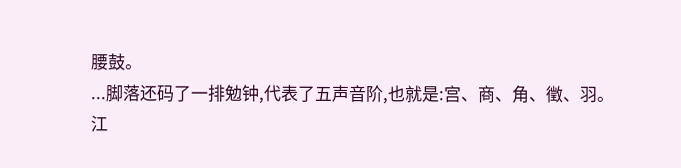腰鼓。
...脚落还码了一排勉钟,代表了五声音阶,也就是:宫、商、角、徵、羽。
江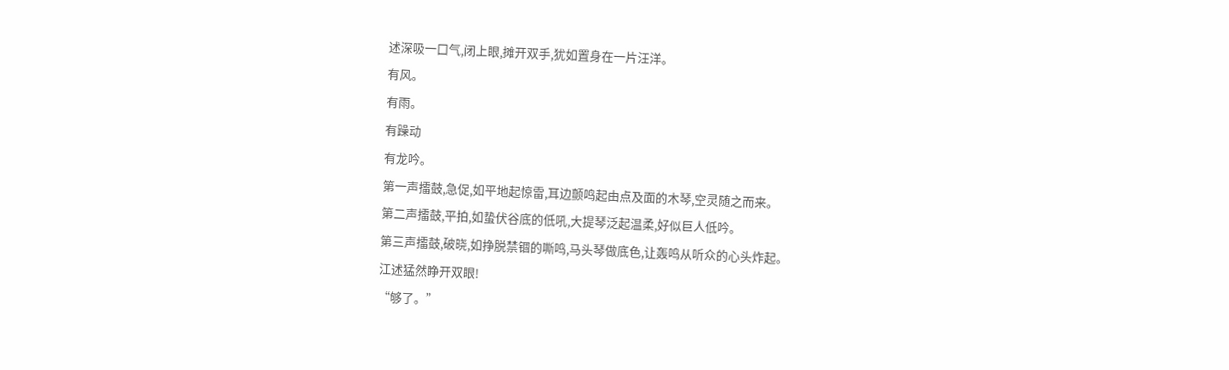述深吸一口气,闭上眼,摊开双手,犹如置身在一片汪洋。
有风。
有雨。
有躁动
有龙吟。
第一声擂鼓,急促,如平地起惊雷,耳边颤鸣起由点及面的木琴,空灵随之而来。
第二声擂鼓,平拍,如蛰伏谷底的低吼,大提琴泛起温柔,好似巨人低吟。
第三声擂鼓,破晓,如挣脱禁锢的嘶鸣,马头琴做底色,让轰鸣从听众的心头炸起。
江述猛然睁开双眼!
“够了。”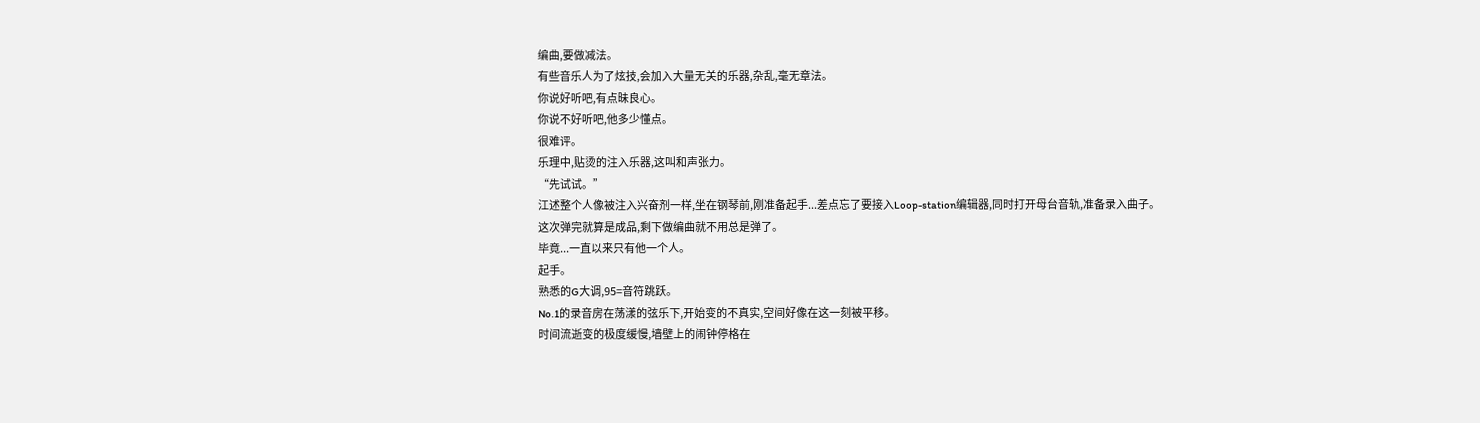编曲,要做减法。
有些音乐人为了炫技,会加入大量无关的乐器,杂乱,毫无章法。
你说好听吧,有点昧良心。
你说不好听吧,他多少懂点。
很难评。
乐理中,贴烫的注入乐器,这叫和声张力。
“先试试。”
江述整个人像被注入兴奋剂一样,坐在钢琴前,刚准备起手...差点忘了要接入Loop-station编辑器,同时打开母台音轨,准备录入曲子。
这次弹完就算是成品,剩下做编曲就不用总是弹了。
毕竟...一直以来只有他一个人。
起手。
熟悉的G大调,95=音符跳跃。
No.1的录音房在荡漾的弦乐下,开始变的不真实,空间好像在这一刻被平移。
时间流逝变的极度缓慢,墙壁上的闹钟停格在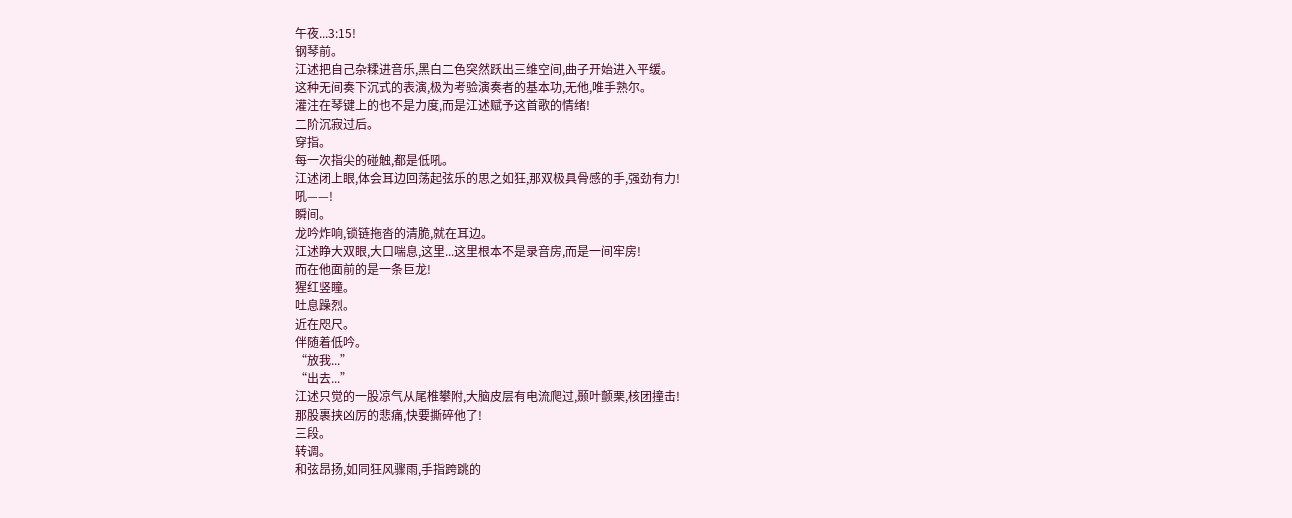午夜...3:15!
钢琴前。
江述把自己杂糅进音乐,黑白二色突然跃出三维空间,曲子开始进入平缓。
这种无间奏下沉式的表演,极为考验演奏者的基本功,无他,唯手熟尔。
灌注在琴键上的也不是力度,而是江述赋予这首歌的情绪!
二阶沉寂过后。
穿指。
每一次指尖的碰触,都是低吼。
江述闭上眼,体会耳边回荡起弦乐的思之如狂,那双极具骨感的手,强劲有力!
吼——!
瞬间。
龙吟炸响,锁链拖沓的清脆,就在耳边。
江述睁大双眼,大口喘息,这里...这里根本不是录音房,而是一间牢房!
而在他面前的是一条巨龙!
猩红竖瞳。
吐息躁烈。
近在咫尺。
伴随着低吟。
“放我...”
“出去...”
江述只觉的一股凉气从尾椎攀附,大脑皮层有电流爬过,颞叶颤栗,核团撞击!
那股裹挟凶厉的悲痛,快要撕碎他了!
三段。
转调。
和弦昂扬,如同狂风骤雨,手指跨跳的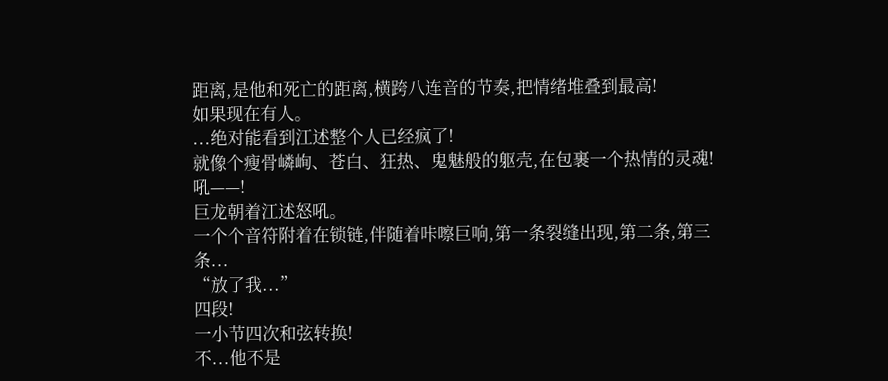距离,是他和死亡的距离,横跨八连音的节奏,把情绪堆叠到最高!
如果现在有人。
...绝对能看到江述整个人已经疯了!
就像个瘦骨嶙峋、苍白、狂热、鬼魅般的躯壳,在包裹一个热情的灵魂!
吼——!
巨龙朝着江述怒吼。
一个个音符附着在锁链,伴随着咔嚓巨响,第一条裂缝出现,第二条,第三条...
“放了我...”
四段!
一小节四次和弦转换!
不...他不是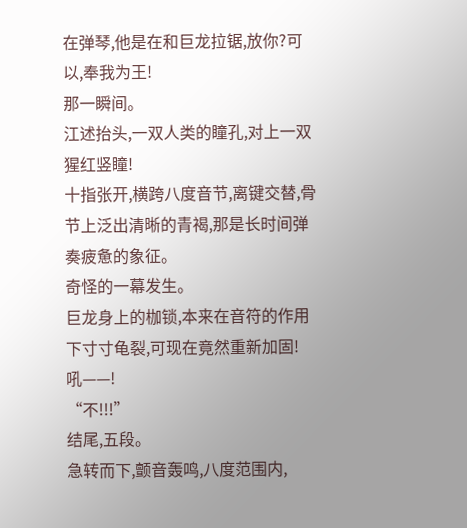在弹琴,他是在和巨龙拉锯,放你?可以,奉我为王!
那一瞬间。
江述抬头,一双人类的瞳孔,对上一双猩红竖瞳!
十指张开,横跨八度音节,离键交替,骨节上泛出清晰的青褐,那是长时间弹奏疲惫的象征。
奇怪的一幕发生。
巨龙身上的枷锁,本来在音符的作用下寸寸龟裂,可现在竟然重新加固!
吼——!
“不!!!”
结尾,五段。
急转而下,颤音轰鸣,八度范围内,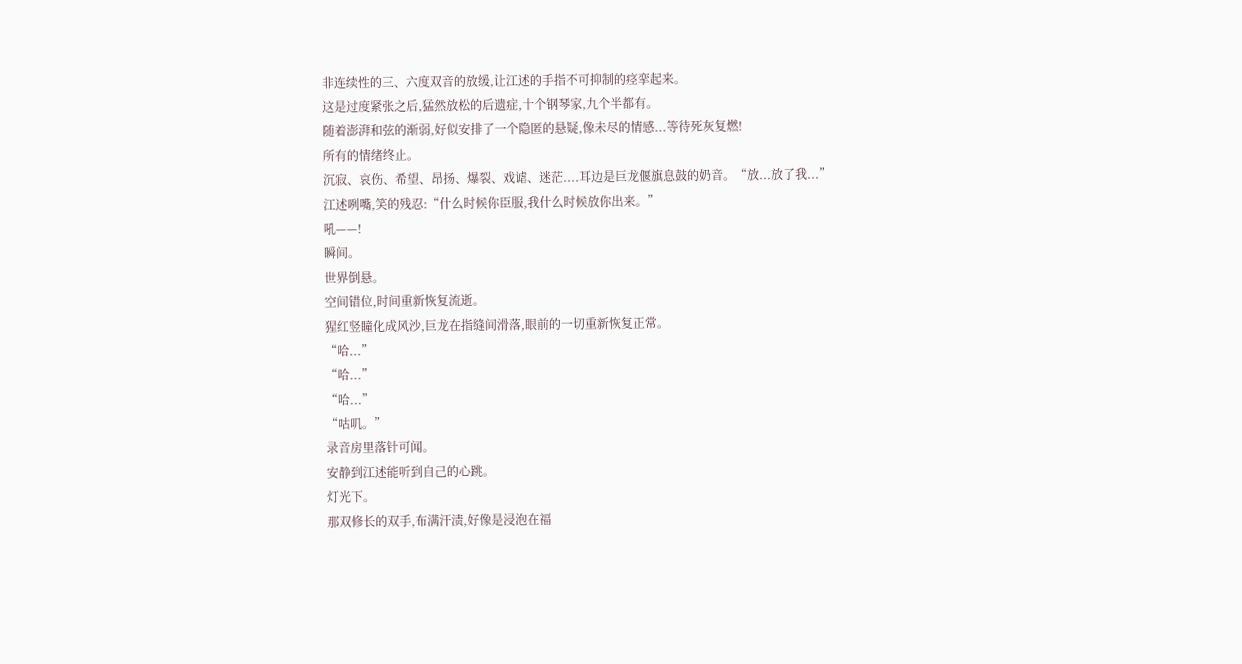非连续性的三、六度双音的放缓,让江述的手指不可抑制的痉挛起来。
这是过度紧张之后,猛然放松的后遗症,十个钢琴家,九个半都有。
随着澎湃和弦的渐弱,好似安排了一个隐匿的悬疑,像未尽的情感...等待死灰复燃!
所有的情绪终止。
沉寂、哀伤、希望、昂扬、爆裂、戏谑、迷茫....耳边是巨龙偃旗息鼓的奶音。“放...放了我...”
江述咧嘴,笑的残忍:“什么时候你臣服,我什么时候放你出来。”
吼——!
瞬间。
世界倒悬。
空间错位,时间重新恢复流逝。
猩红竖瞳化成风沙,巨龙在指缝间滑落,眼前的一切重新恢复正常。
“哈...”
“哈...”
“哈...”
“咕叽。”
录音房里落针可闻。
安静到江述能听到自己的心跳。
灯光下。
那双修长的双手,布满汗渍,好像是浸泡在福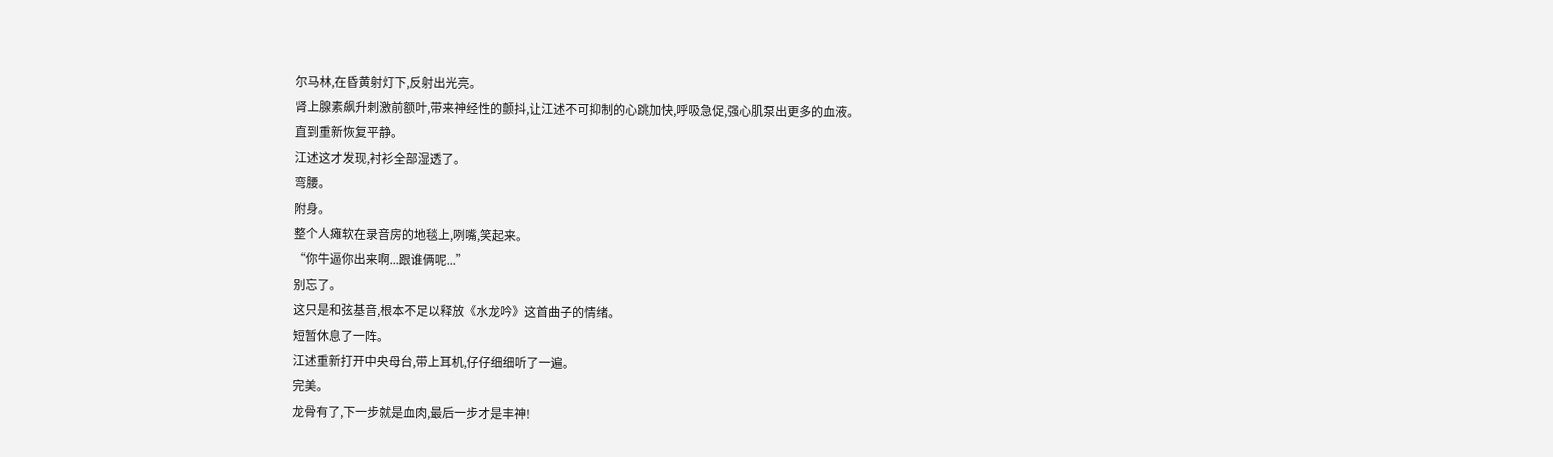尔马林,在昏黄射灯下,反射出光亮。
肾上腺素飙升刺激前额叶,带来神经性的颤抖,让江述不可抑制的心跳加快,呼吸急促,强心肌泵出更多的血液。
直到重新恢复平静。
江述这才发现,衬衫全部湿透了。
弯腰。
附身。
整个人瘫软在录音房的地毯上,咧嘴,笑起来。
“你牛逼你出来啊...跟谁俩呢...”
别忘了。
这只是和弦基音,根本不足以释放《水龙吟》这首曲子的情绪。
短暂休息了一阵。
江述重新打开中央母台,带上耳机,仔仔细细听了一遍。
完美。
龙骨有了,下一步就是血肉,最后一步才是丰神!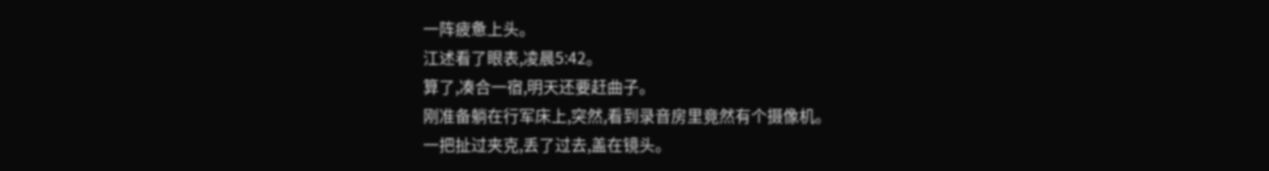一阵疲惫上头。
江述看了眼表,凌晨5:42。
算了,凑合一宿,明天还要赶曲子。
刚准备躺在行军床上,突然,看到录音房里竟然有个摄像机。
一把扯过夹克,丢了过去,盖在镜头。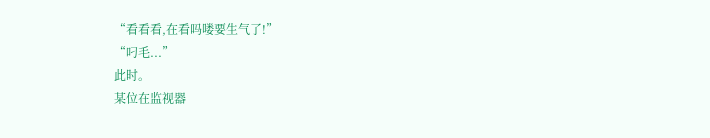“看看看,在看吗喽要生气了!”
“叼毛...”
此时。
某位在监视器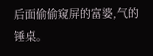后面偷偷窥屏的富婆,气的锤桌。